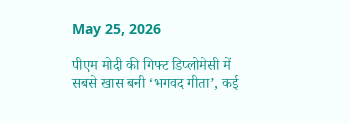May 25, 2026

पीएम मोदी की गिफ्ट डिप्लोमेसी में सबसे खास बनी ‘भगवद गीता’, कई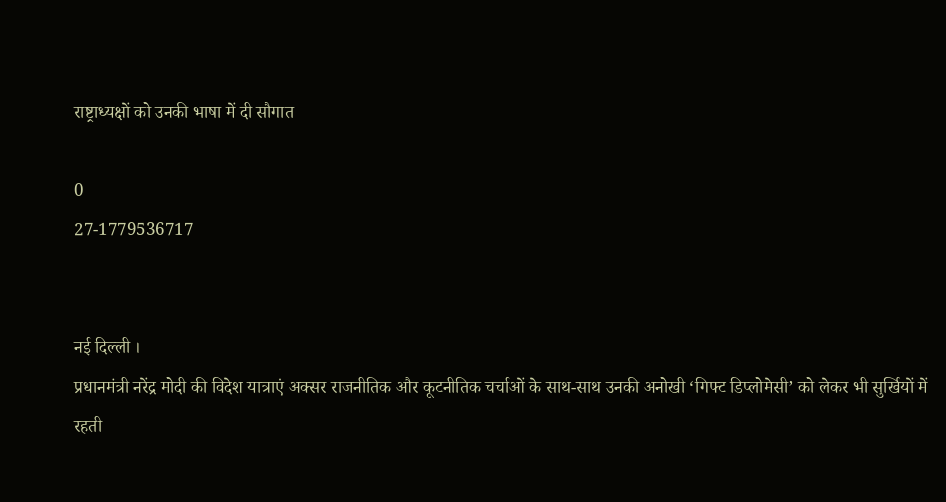राष्ट्राध्यक्षों को उनकी भाषा में दी सौगात

0
27-1779536717


नई दिल्ली ।
प्रधानमंत्री नरेंद्र मोदी की विदेश यात्राएं अक्सर राजनीतिक और कूटनीतिक चर्चाओं के साथ-साथ उनकी अनोखी ‘गिफ्ट डिप्लोमेसी’ को लेकर भी सुर्खियों में रहती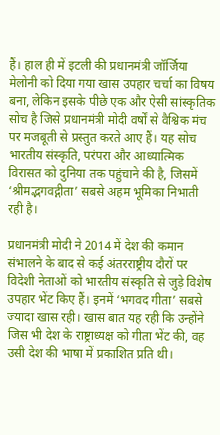हैं। हाल ही में इटली की प्रधानमंत्री जॉर्जिया मेलोनी को दिया गया खास उपहार चर्चा का विषय बना, लेकिन इसके पीछे एक और ऐसी सांस्कृतिक सोच है जिसे प्रधानमंत्री मोदी वर्षों से वैश्विक मंच पर मजबूती से प्रस्तुत करते आए हैं। यह सोच भारतीय संस्कृति, परंपरा और आध्यात्मिक विरासत को दुनिया तक पहुंचाने की है, जिसमें ‘श्रीमद्भगवद्गीता’ सबसे अहम भूमिका निभाती रही है।

प्रधानमंत्री मोदी ने 2014 में देश की कमान संभालने के बाद से कई अंतरराष्ट्रीय दौरों पर विदेशी नेताओं को भारतीय संस्कृति से जुड़े विशेष उपहार भेंट किए हैं। इनमें ‘भगवद गीता’ सबसे ज्यादा खास रही। खास बात यह रही कि उन्होंने जिस भी देश के राष्ट्राध्यक्ष को गीता भेंट की, वह उसी देश की भाषा में प्रकाशित प्रति थी।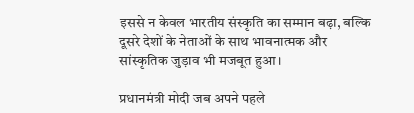इससे न केवल भारतीय संस्कृति का सम्मान बढ़ा, बल्कि दूसरे देशों के नेताओं के साथ भावनात्मक और सांस्कृतिक जुड़ाव भी मजबूत हुआ।

प्रधानमंत्री मोदी जब अपने पहले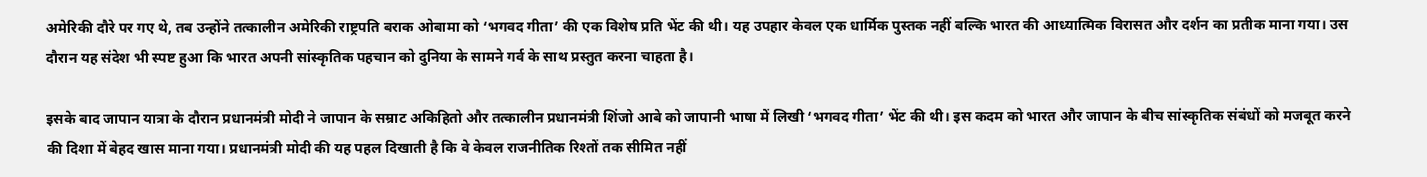अमेरिकी दौरे पर गए थे, तब उन्होंने तत्कालीन अमेरिकी राष्ट्रपति बराक ओबामा को ‘भगवद गीता’ की एक विशेष प्रति भेंट की थी। यह उपहार केवल एक धार्मिक पुस्तक नहीं बल्कि भारत की आध्यात्मिक विरासत और दर्शन का प्रतीक माना गया। उस दौरान यह संदेश भी स्पष्ट हुआ कि भारत अपनी सांस्कृतिक पहचान को दुनिया के सामने गर्व के साथ प्रस्तुत करना चाहता है।

इसके बाद जापान यात्रा के दौरान प्रधानमंत्री मोदी ने जापान के सम्राट अकिहितो और तत्कालीन प्रधानमंत्री शिंजो आबे को जापानी भाषा में लिखी ‘भगवद गीता’ भेंट की थी। इस कदम को भारत और जापान के बीच सांस्कृतिक संबंधों को मजबूत करने की दिशा में बेहद खास माना गया। प्रधानमंत्री मोदी की यह पहल दिखाती है कि वे केवल राजनीतिक रिश्तों तक सीमित नहीं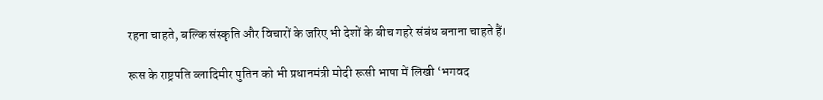रहना चाहते, बल्कि संस्कृति और विचारों के जरिए भी देशों के बीच गहरे संबंध बनाना चाहते हैं।

रूस के राष्ट्रपति व्लादिमीर पुतिन को भी प्रधानमंत्री मोदी रूसी भाषा में लिखी ‘भगवद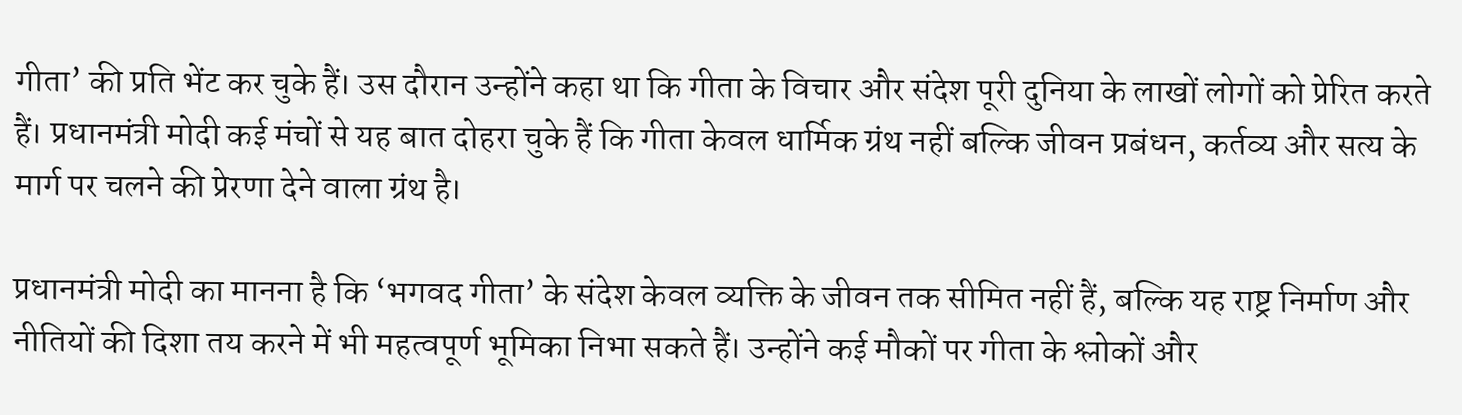गीता’ की प्रति भेंट कर चुके हैं। उस दौरान उन्होंने कहा था कि गीता के विचार और संदेश पूरी दुनिया के लाखों लोगों को प्रेरित करते हैं। प्रधानमंत्री मोदी कई मंचों से यह बात दोहरा चुके हैं कि गीता केवल धार्मिक ग्रंथ नहीं बल्कि जीवन प्रबंधन, कर्तव्य और सत्य के मार्ग पर चलने की प्रेरणा देने वाला ग्रंथ है।

प्रधानमंत्री मोदी का मानना है कि ‘भगवद गीता’ के संदेश केवल व्यक्ति के जीवन तक सीमित नहीं हैं, बल्कि यह राष्ट्र निर्माण और नीतियों की दिशा तय करने में भी महत्वपूर्ण भूमिका निभा सकते हैं। उन्होंने कई मौकों पर गीता के श्लोकों और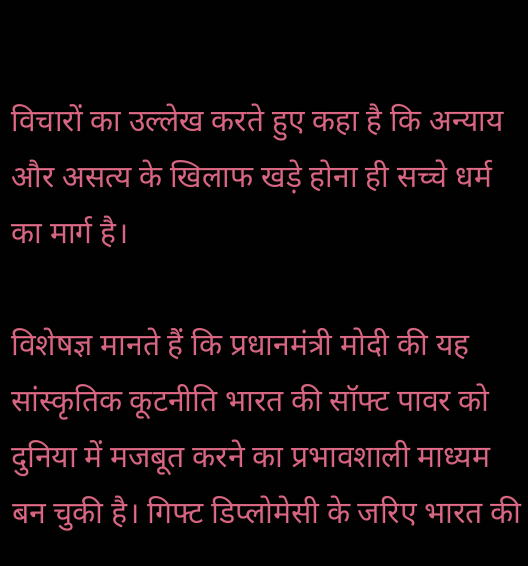विचारों का उल्लेख करते हुए कहा है कि अन्याय और असत्य के खिलाफ खड़े होना ही सच्चे धर्म का मार्ग है।

विशेषज्ञ मानते हैं कि प्रधानमंत्री मोदी की यह सांस्कृतिक कूटनीति भारत की सॉफ्ट पावर को दुनिया में मजबूत करने का प्रभावशाली माध्यम बन चुकी है। गिफ्ट डिप्लोमेसी के जरिए भारत की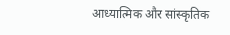आध्यात्मिक और सांस्कृतिक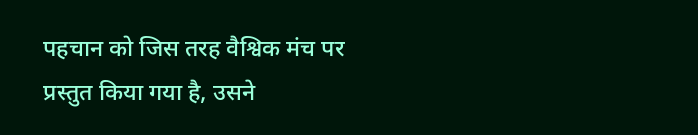पहचान को जिस तरह वैश्विक मंच पर प्रस्तुत किया गया है, उसने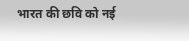भारत की छवि को नई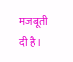मजबूती दी है।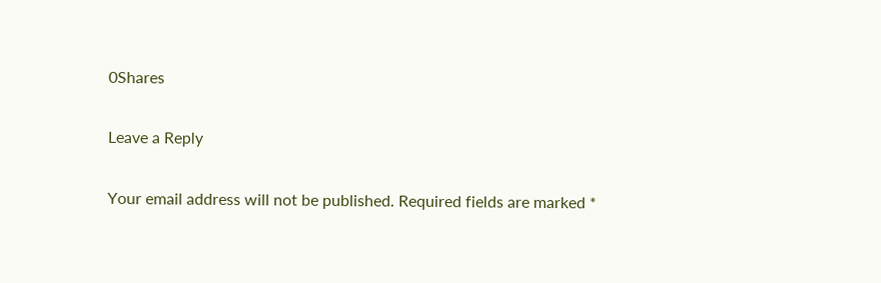0Shares

Leave a Reply

Your email address will not be published. Required fields are marked *